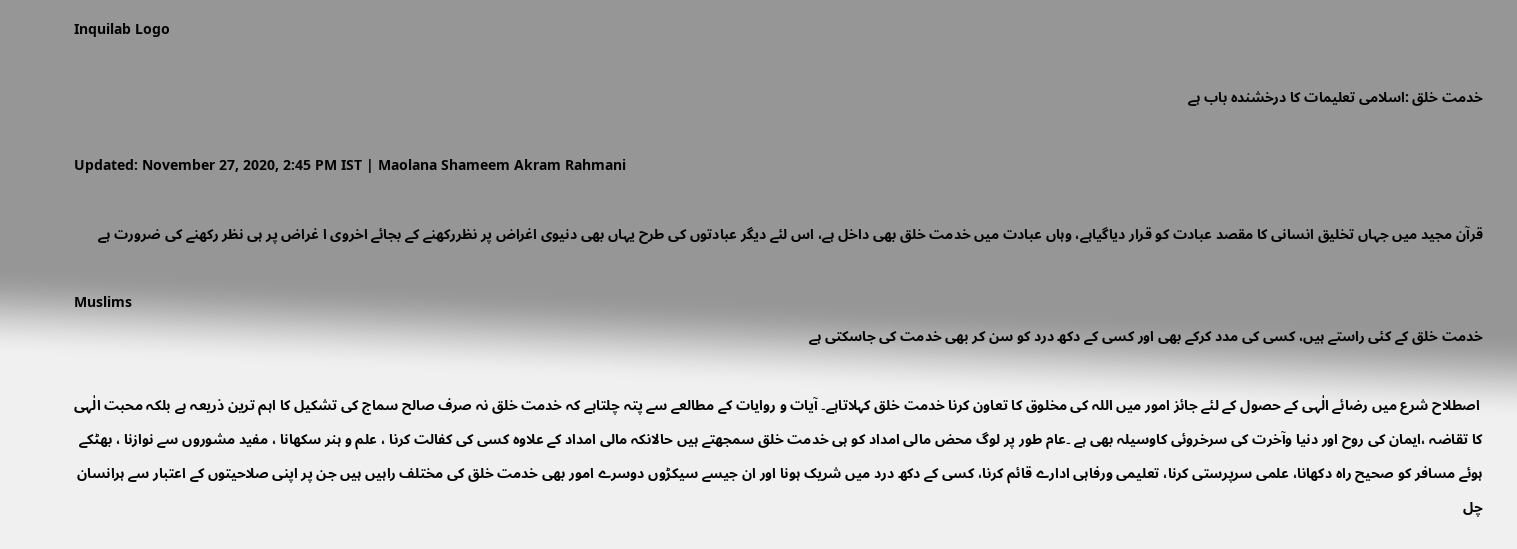Inquilab Logo

خدمت خلق :اسلامی تعلیمات کا درخشندہ باب ہے

Updated: November 27, 2020, 2:45 PM IST | Maolana Shameem Akram Rahmani

قرآن مجید میں جہاں تخلیق انسانی کا مقصد عبادت کو قرار دیاگیاہے، وہاں عبادت میں خدمت خلق بھی داخل ہے، اس لئے دیگر عبادتوں کی طرح یہاں بھی دنیوی اغراض پر نظررکھنے کے بجائے اخروی ا غراض پر ہی نظر رکھنے کی ضرورت ہے

Muslims
خدمت خلق کے کئی راستے ہیں، کسی کی مدد کرکے بھی اور کسی کے دکھ درد کو سن کر بھی خدمت کی جاسکتی ہے

 اصطلاح شرع میں رضائے الٰہی کے حصول کے لئے جائز امور میں اللہ کی مخلوق کا تعاون کرنا خدمت خلق کہلاتاہے۔ آیات و روایات کے مطالعے سے پتہ چلتاہے کہ خدمت خلق نہ صرف صالح سماج کی تشکیل کا اہم ترین ذریعہ ہے بلکہ محبت الٰہی کا تقاضہ ،ایمان کی روح اور دنیا وآخرت کی سرخروئی کاوسیلہ بھی ہے ۔عام طور پر لوگ محض مالی امداد کو ہی خدمت خلق سمجھتے ہیں حالانکہ مالی امداد کے علاوہ کسی کی کفالت کرنا ، علم و ہنر سکھانا ، مفید مشوروں سے نوازنا ، بھٹکے ہوئے مسافر کو صحیح راہ دکھانا، علمی سرپرستی کرنا، تعلیمی ورفاہی ادارے قائم کرنا، کسی کے دکھ درد میں شریک ہونا اور ان جیسے سیکڑوں دوسرے امور بھی خدمت خلق کی مختلف راہیں ہیں جن پر اپنی صلاحیتوں کے اعتبار سے ہرانسان چل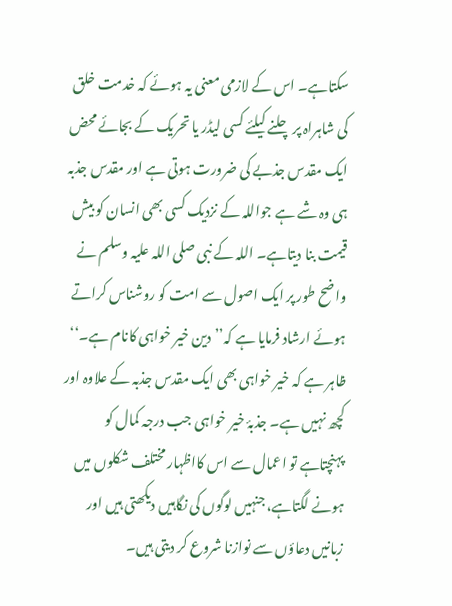سکتاہے۔ اس کے لازمی معنی یہ ہوئے کہ خدمت خلق کی شاہراہ پر چلنے کیلئے کسی لیڈر یا تحریک کے بجائے محض ایک مقدس جذبے کی ضرورت ہوتی ہے اور مقدس جذبہ ہی وہ شے ہے جواللہ کے نزدیک کسی بھی انسان کو بیش قیمت بنا دیتاہے۔ اللہ کے نبی صلی اللہ علیہ وسلم نے واضح طور پر ایک اصول سے امت کو روشناس کراتے ہوئے ارشاد فرمایا ہے کہ’’دین خیر خواہی کانام ہے۔‘‘ ظاہر ہے کہ خیر خواہی بھی ایک مقدس جذبہ کے علاوہ اور کچھ نہیں ہے۔ جذبۂ خیر خواہی جب درجہ کمال کو پہنچتاہے تو اعمال سے اس کااظہار مختلف شکلوں میں ہونے لگتاہے، جنہیں لوگوں کی نگاہیں دیکھتی ہیں اور زبانیں دعاؤں سے نوازنا شروع کر دیتی ہیں۔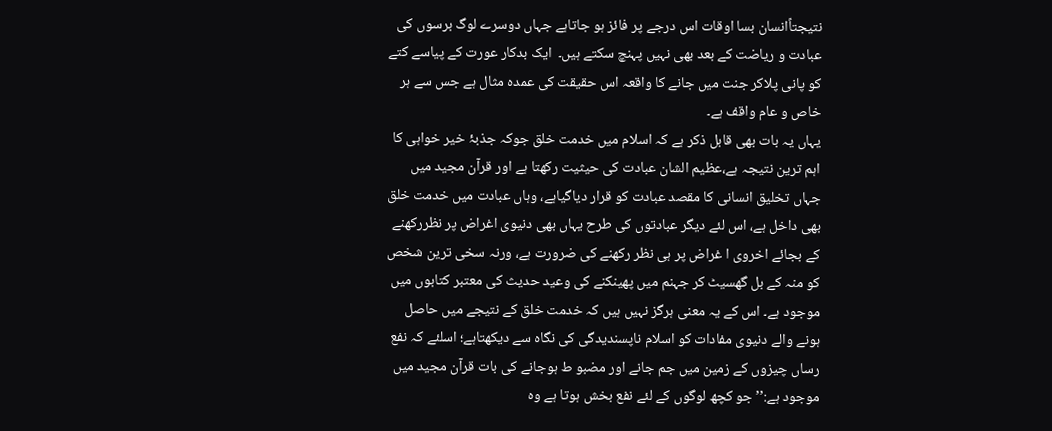نتیجتاًانسان بسا اوقات اس درجے پر فائز ہو جاتاہے جہاں دوسرے لوگ برسوں کی عبادت و ریاضت کے بعد بھی نہیں پہنچ سکتے ہیں۔  ایک بدکار عورت کے پیاسے کتے کو پانی پلاکر جنت میں جانے کا واقعہ اس حقیقت کی عمدہ مثال ہے جس سے ہر خاص و عام واقف ہے۔
یہاں یہ بات بھی قابل ذکر ہے کہ اسلام میں خدمت خلق جوکہ جذبۂ خیر خواہی کا اہم ترین نتیجہ ہے،عظیم الشان عبادت کی حیثیت رکھتا ہے اور قرآن مجید میں جہاں تخلیق انسانی کا مقصد عبادت کو قرار دیاگیاہے، وہاں عبادت میں خدمت خلق بھی داخل ہے، اس لئے دیگر عبادتوں کی طرح یہاں بھی دنیوی اغراض پر نظررکھنے کے بجائے اخروی ا غراض پر ہی نظر رکھنے کی ضرورت ہے، ورنہ سخی ترین شخص کو منہ کے بل گھسیٹ کر جہنم میں پھینکنے کی وعید حدیث کی معتبر کتابوں میں موجود ہے۔ اس کے یہ معنی ہرگز نہیں ہیں کہ خدمت خلق کے نتیجے میں حاصل ہونے والے دنیوی مفادات کو اسلام ناپسندیدگی کی نگاہ سے دیکھتاہے؛ اسلئے کہ نفع رساں چیزوں کے زمین میں جم جانے اور مضبو ط ہوجانے کی بات قرآن مجید میں موجود ہے:’’ جو کچھ لوگوں کے لئے نفع بخش ہوتا ہے وہ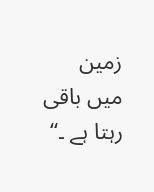زمین میں باقی رہتا ہے ۔‘‘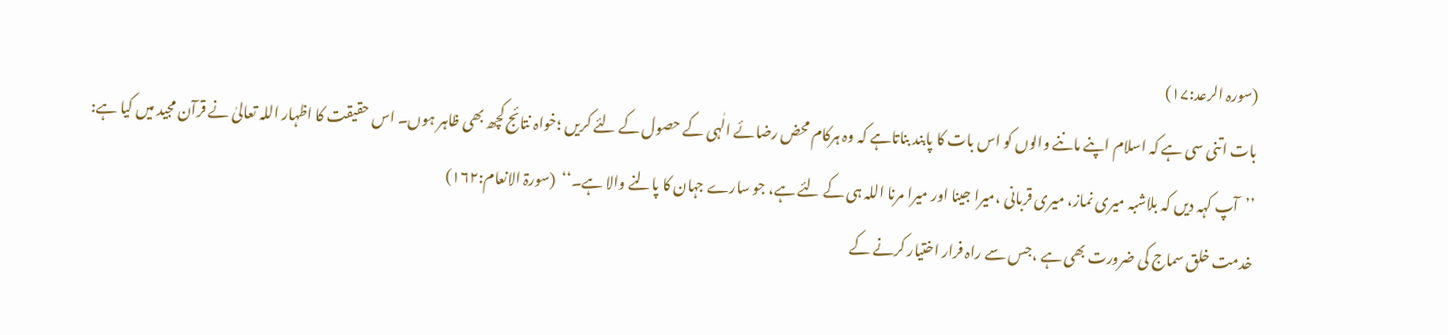(سورہ الرعد:۱۷)
بات اتنی سی ہے کہ اسلام اپنے ماننے والوں کو اس بات کا پابند بناتاہے کہ وہ ہرکام محض رضائے الٰہی کے حصول کے لئے کریں ؛خواہ نتائج کچھ بھی ظاہر ہوں۔ اس حقیقت کا اظہار اللہ تعالیٰ نے قرآن مجید میں کیا ہے:
’’آپ کہہ دیں کہ بلاشبہ میری نماز، میری قربانی ،میرا جینا اور میرا مرنا اللہ ہی کے لئے ہے، جو سارے جہان کا پالنے والا ہے۔‘‘  (سورۃ الانعام:۱۶۲)
خدمت خلق سماج کی ضرورت بھی ہے ،جس سے راہ فرار اختیار کرنے کے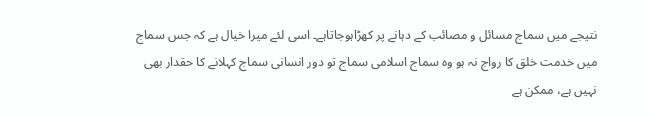نتیجے میں سماج مسائل و مصائب کے دہانے پر کھڑاہوجاتاہے۔ اسی لئے میرا خیال ہے کہ جس سماج میں خدمت خلق کا رواج نہ ہو وہ سماج اسلامی سماج تو دور انسانی سماج کہلانے کا حقدار بھی نہیں ہے، ممکن ہے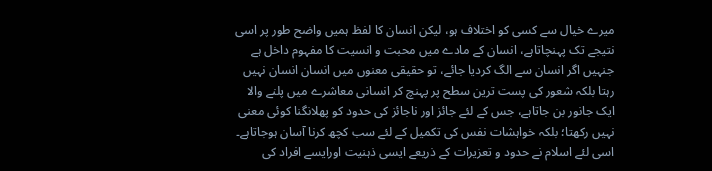میرے خیال سے کسی کو اختلاف ہو، لیکن انسان کا لفظ ہمیں واضح طور پر اسی نتیجے تک پہنچاتاہے، انسان کے مادے میں محبت و انسیت کا مفہوم داخل ہے جنہیں اگر انسان سے الگ کردیا جائے، تو حقیقی معنوں میں انسان انسان نہیں رہتا بلکہ شعور کی پست ترین سطح پر پہنچ کر انسانی معاشرے میں پلنے والا ایک جانور بن جاتاہے، جس کے لئے جائز اور ناجائز کی حدود کو پھلانگنا کوئی معنی نہیں رکھتا؛ بلکہ خواہشات نفس کی تکمیل کے لئے سب کچھ کرنا آسان ہوجاتاہے۔ اسی لئے اسلام نے حدود و تعزیرات کے ذریعے ایسی ذہنیت اورایسے افراد کی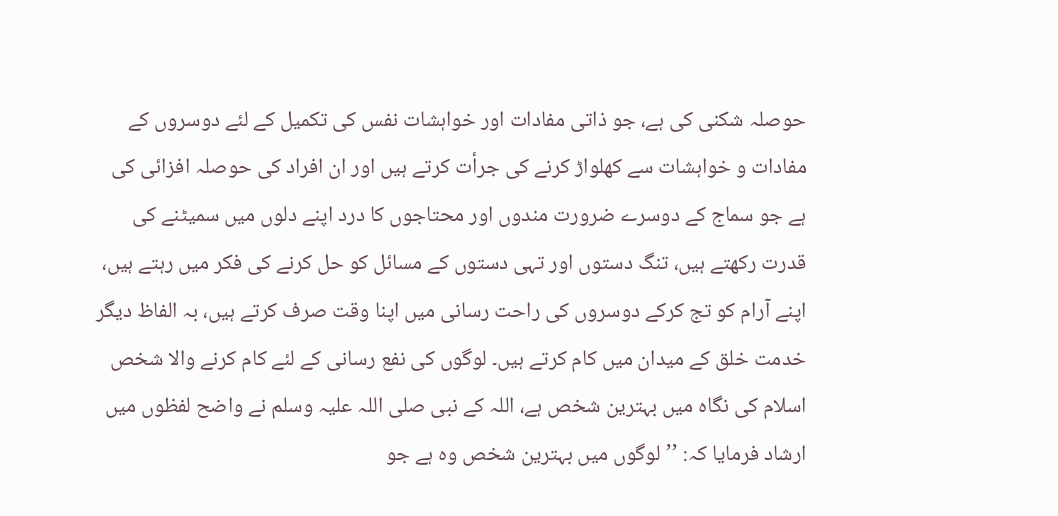حوصلہ شکنی کی ہے، جو ذاتی مفادات اور خواہشات نفس کی تکمیل کے لئے دوسروں کے مفادات و خواہشات سے کھلواڑ کرنے کی جرأت کرتے ہیں اور ان افراد کی حوصلہ افزائی کی ہے جو سماج کے دوسرے ضرورت مندوں اور محتاجوں کا درد اپنے دلوں میں سمیٹنے کی قدرت رکھتے ہیں، تنگ دستوں اور تہی دستوں کے مسائل کو حل کرنے کی فکر میں رہتے ہیں، اپنے آرام کو تج کرکے دوسروں کی راحت رسانی میں اپنا وقت صرف کرتے ہیں، بہ الفاظ دیگر خدمت خلق کے میدان میں کام کرتے ہیں۔ لوگوں کی نفع رسانی کے لئے کام کرنے والا شخص اسلام کی نگاہ میں بہترین شخص ہے، اللہ کے نبی صلی اللہ علیہ وسلم نے واضح لفظوں میں  ارشاد فرمایا کہ: ’’لوگوں میں بہترین شخص وہ ہے جو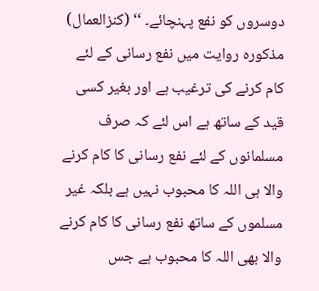دوسروں کو نفع پہنچائے۔ ‘‘ (کنزالعمال)
مذکورہ روایت میں نفع رسانی کے لئے کام کرنے کی ترغیب ہے اور بغیر کسی قید کے ساتھ ہے اس لئے کہ صرف مسلمانوں کے لئے نفع رسانی کا کام کرنے والا ہی اللہ کا محبوب نہیں ہے بلکہ غیر مسلموں کے ساتھ نفع رسانی کا کام کرنے والا بھی اللہ کا محبوب ہے جس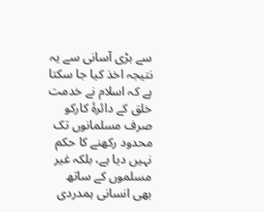سے بڑی آسانی سے یہ نتیجہ اخذ کیا جا سکتا ہے کہ اسلام نے خدمت خلق کے دائرۂ کارکو صرف مسلمانوں تک محدود رکھنے کا حکم نہیں دیا ہے، بلکہ غیر مسلموں کے ساتھ بھی انسانی ہمدردی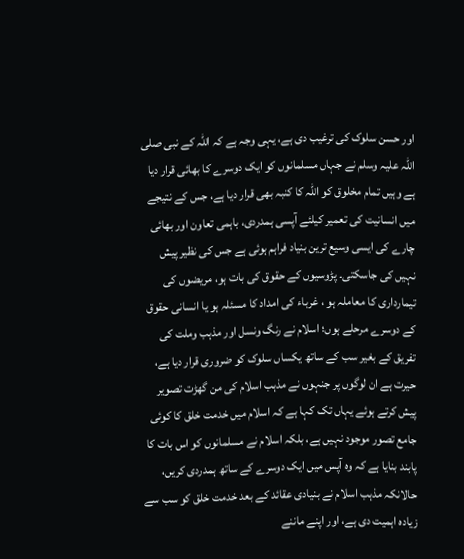اور حسن سلوک کی ترغیب دی ہے، یہی وجہ ہے کہ اللہ کے نبی صلی اللہ علیہ وسلم نے جہاں مسلمانوں کو ایک دوسرے کا بھائی قرار دیا ہے وہیں تمام مخلوق کو اللہ کا کنبہ بھی قرار دیا ہے، جس کے نتیجے میں انسانیت کی تعمیر کیلئے آپسی ہمدردی، باہمی تعاون اور بھائی چارے کی ایسی وسیع ترین بنیاد فراہم ہوئی ہے جس کی نظیر پیش نہیں کی جاسکتی۔ پڑوسیوں کے حقوق کی بات ہو، مریضوں کی تیمارداری کا معاملہ ہو ، غرباء کی امداد کا مسئلہ ہو یا انسانی حقوق کے دوسرے مرحلے ہوں؛ اسلام نے رنگ ونسل اور مذہب وملت کی تفریق کے بغیر سب کے ساتھ یکساں سلوک کو ضروری قرار دیا ہے، حیرت ہے ان لوگوں پر جنہوں نے مذہب اسلام کی من گھڑت تصویر پیش کرتے ہوئے یہاں تک کہا ہے کہ اسلام میں خدمت خلق کا کوئی جامع تصور موجود نہیں ہے، بلکہ اسلام نے مسلمانوں کو اس بات کا پابند بنایا ہے کہ وہ آپس میں ایک دوسرے کے ساتھ ہمدردی کریں، حالانکہ مذہب اسلام نے بنیادی عقائد کے بعد خدمت خلق کو سب سے زیادہ اہمیت دی ہے، اور اپنے ماننے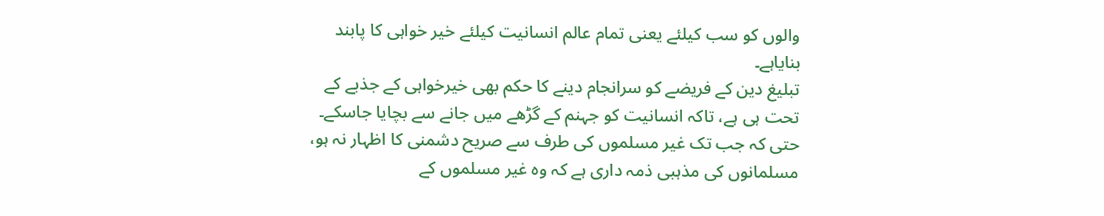والوں کو سب کیلئے یعنی تمام عالم انسانیت کیلئے خیر خواہی کا پابند بنایاہے۔
تبلیغ دین کے فریضے کو سرانجام دینے کا حکم بھی خیرخواہی کے جذبے کے تحت ہی ہے، تاکہ انسانیت کو جہنم کے گڑھے میں جانے سے بچایا جاسکے۔ حتی کہ جب تک غیر مسلموں کی طرف سے صریح دشمنی کا اظہار نہ ہو، مسلمانوں کی مذہبی ذمہ داری ہے کہ وہ غیر مسلموں کے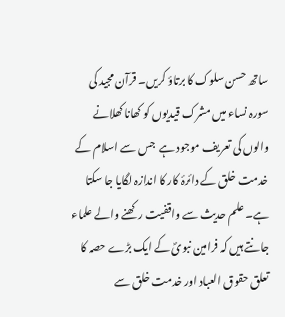ساتھ حسن سلوک کا برتاؤ کریں۔ قرآن مجید کی سورہ نساء میں مشرک قیدیوں کو کھانا کھلانے والوں کی تعریف موجود ہے  جس سے اسلام کے خدمت خلق کے دائرۂ کار کا اندازہ لگایا جا سکتا ہے۔ علم حدیث سے واقفیت رکھنے والے علماء جانتے ہیں کہ فرامین نبویؐ کے ایک بڑے حصہ کا تعلق حقوق العباد اور خدمت خلق سے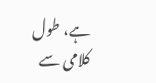ہے، طول کلامی سے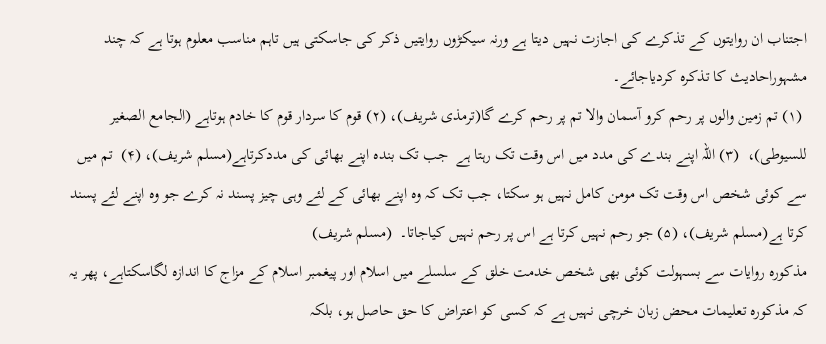اجتناب ان روایتوں کے تذکرے کی اجازت نہیں دیتا ہے ورنہ سیکڑوں روایتیں ذکر کی جاسکتی ہیں تاہم مناسب معلوم ہوتا ہے کہ چند مشہوراحادیث کا تذکرہ کردیاجائے۔
 (۱) تم زمین والوں پر رحم کرو آسمان والا تم پر رحم کرے گا(ترمذی شریف)، (۲) قوم کا سردار قوم کا خادم ہوتاہے (الجامع الصغیر للسیوطی)،  (۳) اللہ اپنے بندے کی مدد میں اس وقت تک رہتا ہے  جب تک بندہ اپنے بھائی کی مددکرتاہے(مسلم شریف)، (۴)  تم میں سے کوئی شخص اس وقت تک مومن کامل نہیں ہو سکتا، جب تک کہ وہ اپنے بھائی کے لئے وہی چیز پسند نہ کرے جو وہ اپنے لئے پسند کرتا ہے(مسلم شریف)، (۵) جو رحم نہیں کرتا ہے اس پر رحم نہیں کیاجاتا۔  (مسلم شریف)
مذکورہ روایات سے بسہولت کوئی بھی شخص خدمت خلق کے سلسلے میں اسلام اور پیغمبر اسلام کے مزاج کا اندازہ لگاسکتاہے، پھر یہ کہ مذکورہ تعلیمات محض زبان خرچی نہیں ہے کہ کسی کو اعتراض کا حق حاصل ہو، بلکہ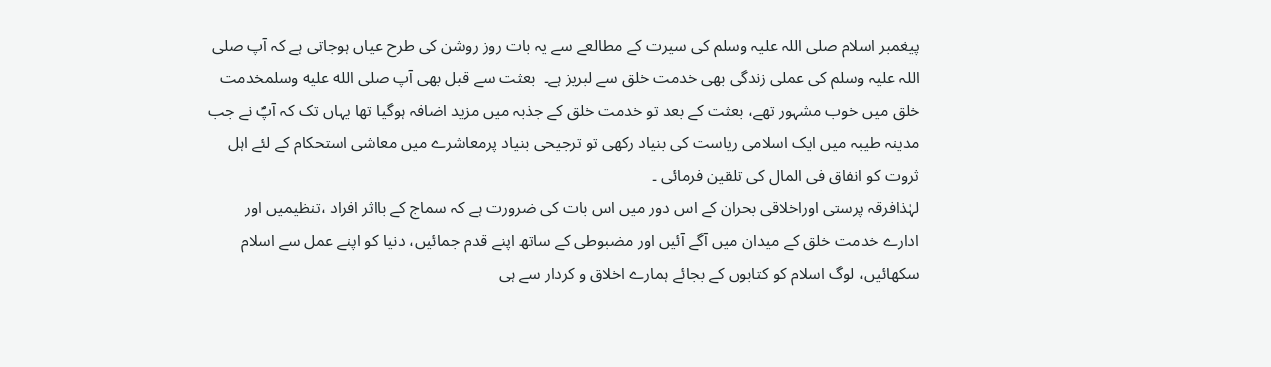پیغمبر اسلام صلی اللہ علیہ وسلم کی سیرت کے مطالعے سے یہ بات روز روشن کی طرح عیاں ہوجاتی ہے کہ آپ صلی اللہ علیہ وسلم کی عملی زندگی بھی خدمت خلق سے لبریز ہے۔  بعثت سے قبل بھی آپ صلى الله عليه وسلمخدمت خلق میں خوب مشہور تھے، بعثت کے بعد تو خدمت خلق کے جذبہ میں مزید اضافہ ہوگیا تھا یہاں تک کہ آپؐ نے جب مدینہ طیبہ میں ایک اسلامی ریاست کی بنیاد رکھی تو ترجیحی بنیاد پرمعاشرے میں معاشی استحکام کے لئے اہل ثروت کو انفاق فی المال کی تلقین فرمائی ۔
لہٰذافرقہ پرستی اوراخلاقی بحران کے اس دور میں اس بات کی ضرورت ہے کہ سماج کے بااثر افراد ،تنظیمیں اور ادارے خدمت خلق کے میدان میں آگے آئیں اور مضبوطی کے ساتھ اپنے قدم جمائیں، دنیا کو اپنے عمل سے اسلام سکھائیں، لوگ اسلام کو کتابوں کے بجائے ہمارے اخلاق و کردار سے ہی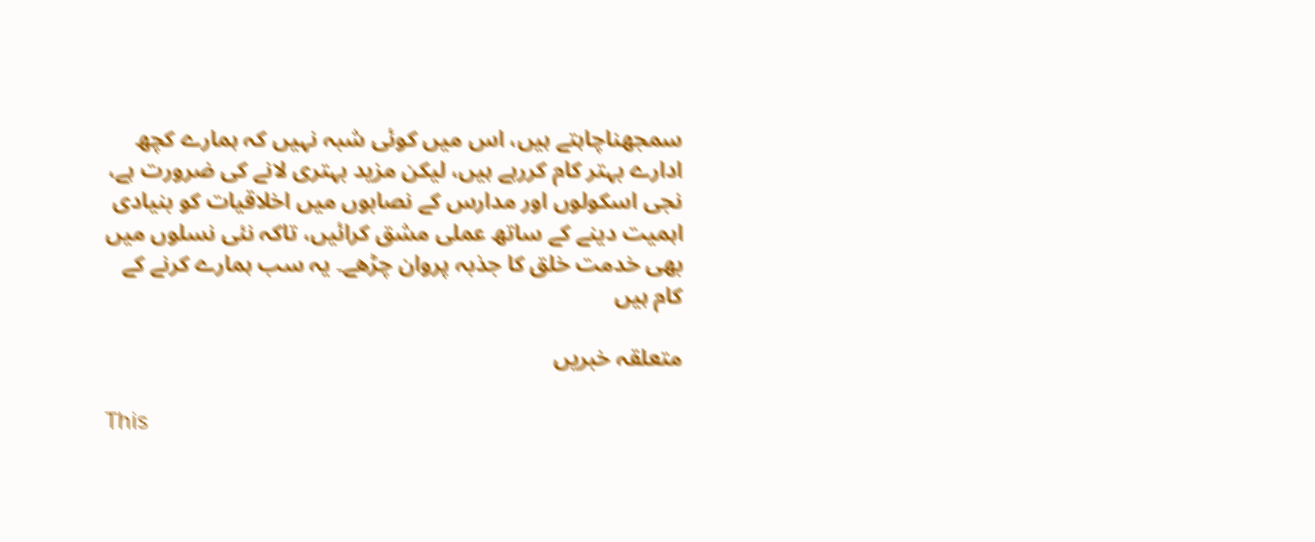سمجھناچاہتے ہیں، اس میں کوئی شبہ نہیں کہ ہمارے کچھ ادارے بہتر کام کررہے ہیں، لیکن مزید بہتری لانے کی ضرورت ہے، نجی اسکولوں اور مدارس کے نصابوں میں اخلاقیات کو بنیادی اہمیت دینے کے ساتھ عملی مشق کرائیں، تاکہ نئی نسلوں میں بھی خدمت خلق کا جذبہ پروان چڑھے۔ یہ سب ہمارے کرنے کے کام ہیں

متعلقہ خبریں

This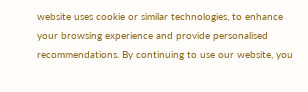website uses cookie or similar technologies, to enhance your browsing experience and provide personalised recommendations. By continuing to use our website, you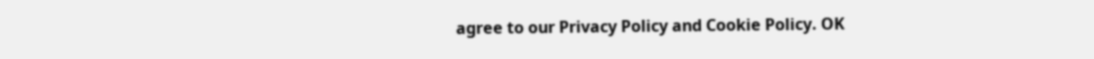agree to our Privacy Policy and Cookie Policy. OK